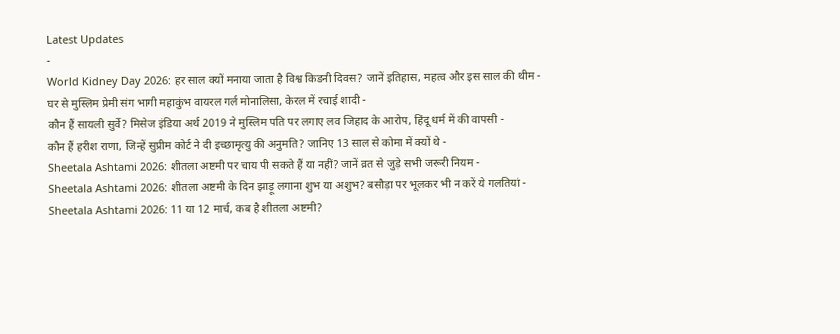Latest Updates
-
World Kidney Day 2026: हर साल क्यों मनाया जाता है विश्व किडनी दिवस? जानें इतिहास, महत्व और इस साल की थीम -
घर से मुस्लिम प्रेमी संग भागी महाकुंभ वायरल गर्ल मोनालिसा, केरल में रचाई शादी -
कौन हैं सायली सुर्वे? मिसेज इंडिया अर्थ 2019 ने मुस्लिम पति पर लगाए लव जिहाद के आरोप, हिंदू धर्म में की वापसी -
कौन हैं हरीश राणा, जिन्हें सुप्रीम कोर्ट ने दी इच्छामृत्यु की अनुमति? जानिए 13 साल से कोमा में क्यों थे -
Sheetala Ashtami 2026: शीतला अष्टमी पर चाय पी सकते हैं या नहीं? जानें व्रत से जुड़े सभी जरूरी नियम -
Sheetala Ashtami 2026: शीतला अष्टमी के दिन झाड़ू लगाना शुभ या अशुभ? बसौड़ा पर भूलकर भी न करें ये गलतियां -
Sheetala Ashtami 2026: 11 या 12 मार्च, कब है शीतला अष्टमी?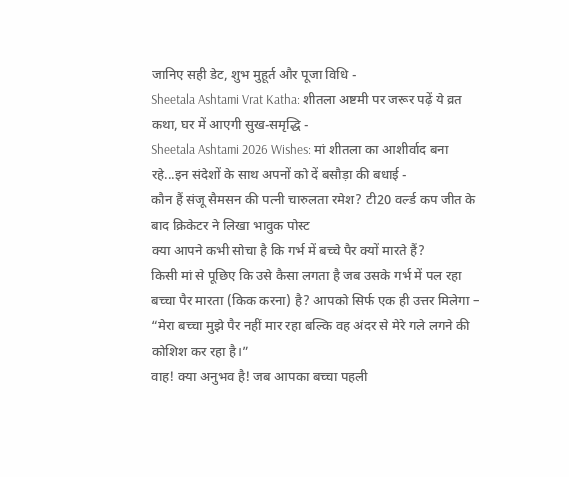जानिए सही डेट, शुभ मुहूर्त और पूजा विधि -
Sheetala Ashtami Vrat Katha: शीतला अष्टमी पर जरूर पढ़ें ये व्रत कथा, घर में आएगी सुख-समृद्धि -
Sheetala Ashtami 2026 Wishes: मां शीतला का आशीर्वाद बना रहे...इन संदेशों के साथ अपनों को दें बसौड़ा की बधाई -
कौन हैं संजू सैमसन की पत्नी चारुलता रमेश? टी20 वर्ल्ड कप जीत के बाद क्रिकेटर ने लिखा भावुक पोस्ट
क्या आपने कभी सोचा है कि गर्भ में बच्चे पैर क्यों मारते हैं?
किसी मां से पूछिए कि उसे कैसा लगता है जब उसके गर्भ में पल रहा बच्चा पैर मारता (किक करना) है? आपको सिर्फ एक ही उत्तर मिलेगा – “मेरा बच्चा मुझे पैर नहीं मार रहा बल्कि वह अंदर से मेरे गले लगने की कोशिश कर रहा है।”
वाह! क्या अनुभव है! जब आपका बच्चा पहली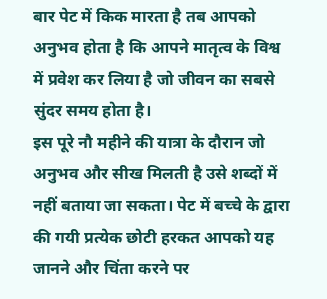बार पेट में किक मारता है तब आपको अनुभव होता है कि आपने मातृत्व के विश्व में प्रवेश कर लिया है जो जीवन का सबसे सुंदर समय होता है।
इस पूरे नौ महीने की यात्रा के दौरान जो अनुभव और सीख मिलती है उसे शब्दों में नहीं बताया जा सकता। पेट में बच्चे के द्वारा की गयी प्रत्येक छोटी हरकत आपको यह जानने और चिंता करने पर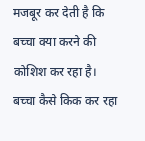मजबूर कर देती है कि बच्चा क्या करने की कोशिश कर रहा है।
बच्चा कैसे किक कर रहा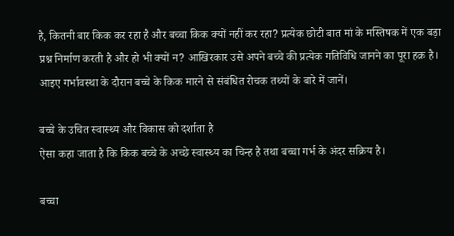है, कितनी बार किक कर रहा है और बच्चा किक क्यों नहीं कर रहा? प्रत्येक छोटी बात मां के मस्तिषक में एक बड़ा प्रश्न निर्माण करती है और हो भी क्यों न? आखिरकार उसे अपने बच्चे की प्रत्येक गतिविधि जानने का पूरा हक़ है।
आइए गर्भावस्था के दौरान बच्चे के किक मारने से संबंधित रोचक तथ्यों के बारे में जानें।

बच्चे के उचित स्वास्थ्य और विकास को दर्शाता है
ऐसा कहा जाता है कि किक बच्चे के अच्छे स्वास्थ्य का चिन्ह है तथा बच्चा गर्भ के अंदर सक्रिय है।

बच्चा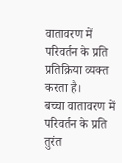वातावरण में परिवर्तन के प्रति प्रतिक्रिया व्यक्त करता है।
बच्चा वातावरण में परिवर्तन के प्रति तुरंत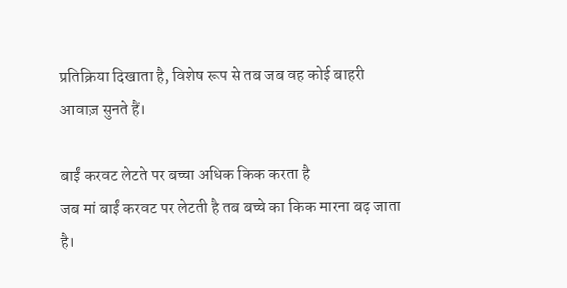प्रतिक्रिया दिखाता है, विशेष रूप से तब जब वह कोई बाहरी आवाज़ सुनते हैं।

बाईं करवट लेटते पर बच्चा अधिक किक करता है
जब मां बाईं करवट पर लेटती है तब बच्चे का किक मारना बढ़ जाता है।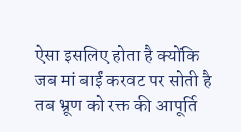ऐसा इसलिए होता है क्योंकि जब मां बाईं करवट पर सोती है तब भ्रूण को रक्त की आपूर्ति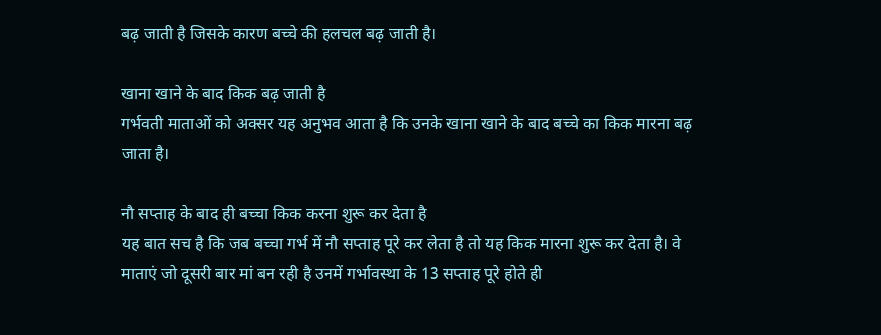बढ़ जाती है जिसके कारण बच्चे की हलचल बढ़ जाती है।

खाना खाने के बाद किक बढ़ जाती है
गर्भवती माताओं को अक्सर यह अनुभव आता है कि उनके खाना खाने के बाद बच्चे का किक मारना बढ़ जाता है।

नौ सप्ताह के बाद ही बच्चा किक करना शुरू कर देता है
यह बात सच है कि जब बच्चा गर्भ में नौ सप्ताह पूरे कर लेता है तो यह किक मारना शुरू कर देता है। वे माताएं जो दूसरी बार मां बन रही है उनमें गर्भावस्था के 13 सप्ताह पूरे होते ही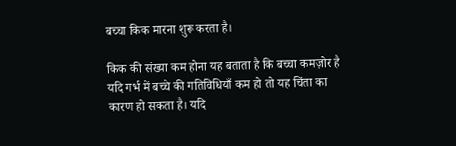बच्चा किक मारना शुरू करता है।

किक की संख्या कम होना यह बताता है कि बच्चा कमज़ोर है
यदि गर्भ में बच्चे की गतिविधियाँ कम हो तो यह चिंता का कारण हो सकता है। यदि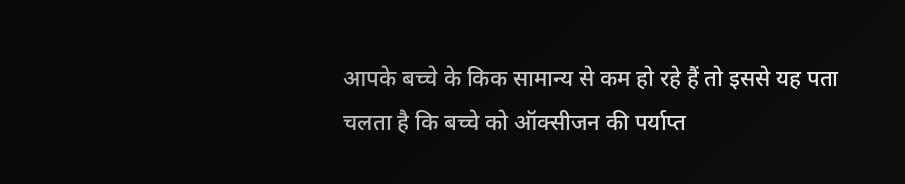आपके बच्चे के किक सामान्य से कम हो रहे हैं तो इससे यह पता चलता है कि बच्चे को ऑक्सीजन की पर्याप्त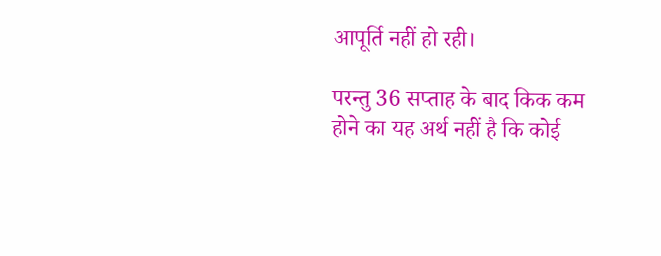आपूर्ति नहीं हो रही।

परन्तु 36 सप्ताह के बाद किक कम होने का यह अर्थ नहीं है कि कोई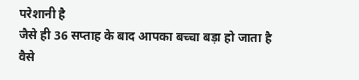परेशानी है
जैसे ही 36 सप्ताह के बाद आपका बच्चा बड़ा हो जाता है वैसे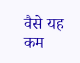वैसे यह कम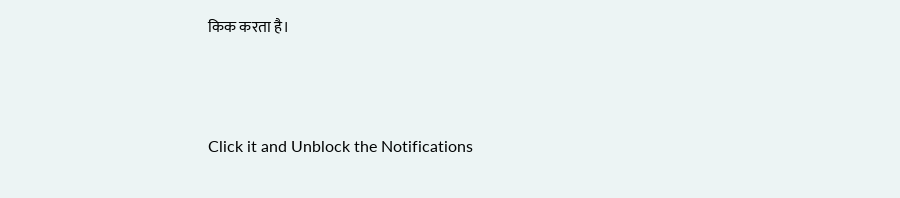किक करता है।



Click it and Unblock the Notifications